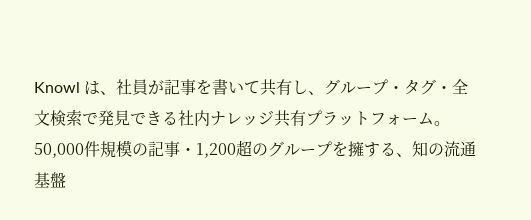Knowl は、社員が記事を書いて共有し、グループ・タグ・全文検索で発見できる社内ナレッジ共有プラットフォーム。50,000件規模の記事・1,200超のグループを擁する、知の流通基盤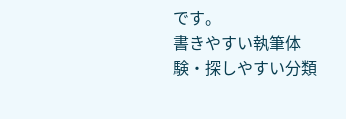です。
書きやすい執筆体験・探しやすい分類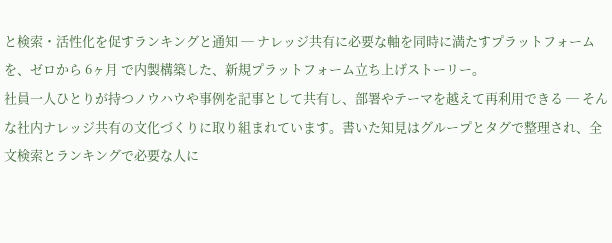と検索・活性化を促すランキングと通知 ─ ナレッジ共有に必要な軸を同時に満たすプラットフォームを、ゼロから 6ヶ月 で内製構築した、新規プラットフォーム立ち上げストーリー。
社員一人ひとりが持つノウハウや事例を記事として共有し、部署やテーマを越えて再利用できる ─ そんな社内ナレッジ共有の文化づくりに取り組まれています。書いた知見はグループとタグで整理され、全文検索とランキングで必要な人に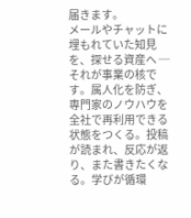届きます。
メールやチャットに埋もれていた知見を、探せる資産へ ─ それが事業の核です。属人化を防ぎ、専門家のノウハウを全社で再利用できる状態をつくる。投稿が読まれ、反応が返り、また書きたくなる。学びが循環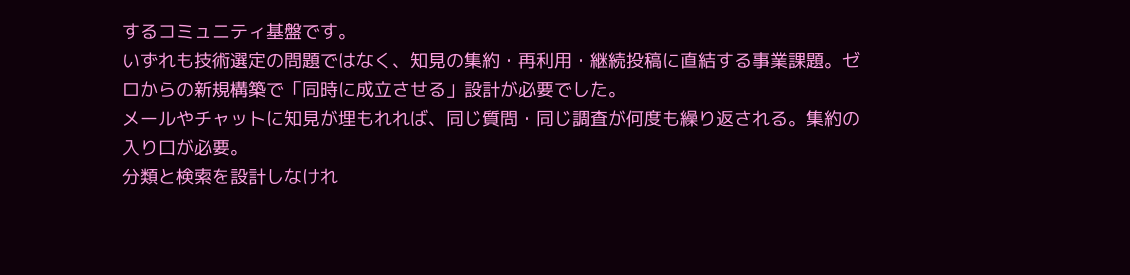するコミュニティ基盤です。
いずれも技術選定の問題ではなく、知見の集約・再利用・継続投稿に直結する事業課題。ゼロからの新規構築で「同時に成立させる」設計が必要でした。
メールやチャットに知見が埋もれれば、同じ質問・同じ調査が何度も繰り返される。集約の入り口が必要。
分類と検索を設計しなけれ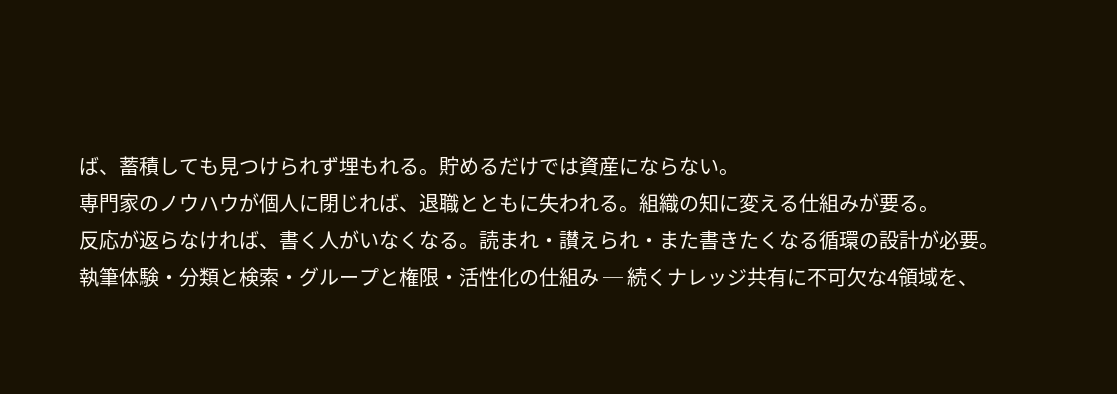ば、蓄積しても見つけられず埋もれる。貯めるだけでは資産にならない。
専門家のノウハウが個人に閉じれば、退職とともに失われる。組織の知に変える仕組みが要る。
反応が返らなければ、書く人がいなくなる。読まれ・讃えられ・また書きたくなる循環の設計が必要。
執筆体験・分類と検索・グループと権限・活性化の仕組み ─ 続くナレッジ共有に不可欠な4領域を、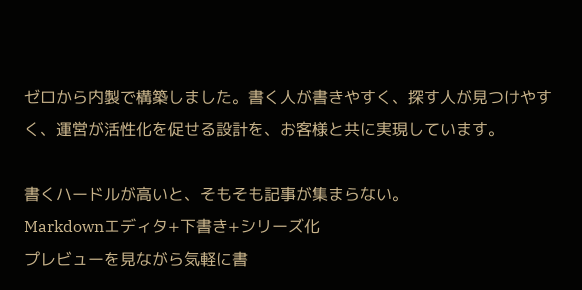ゼロから内製で構築しました。書く人が書きやすく、探す人が見つけやすく、運営が活性化を促せる設計を、お客様と共に実現しています。

書くハードルが高いと、そもそも記事が集まらない。
Markdownエディタ+下書き+シリーズ化
プレビューを見ながら気軽に書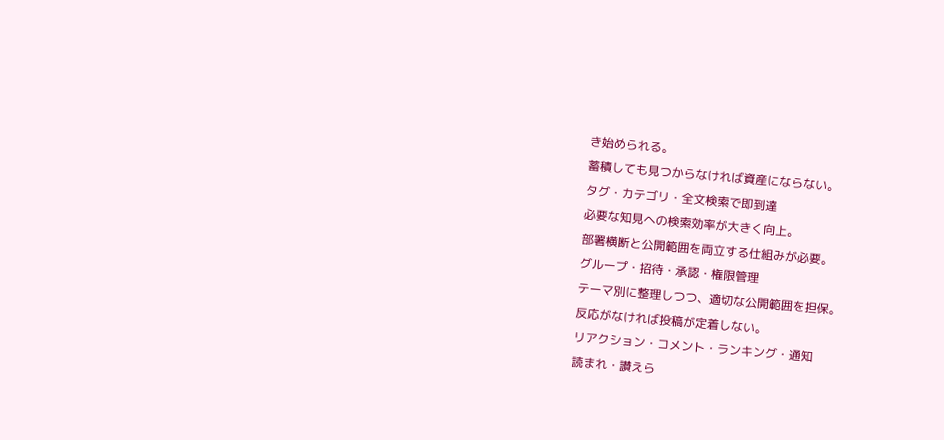き始められる。
蓄積しても見つからなければ資産にならない。
タグ・カテゴリ・全文検索で即到達
必要な知見への検索効率が大きく向上。
部署横断と公開範囲を両立する仕組みが必要。
グループ・招待・承認・権限管理
テーマ別に整理しつつ、適切な公開範囲を担保。
反応がなければ投稿が定着しない。
リアクション・コメント・ランキング・通知
読まれ・讃えら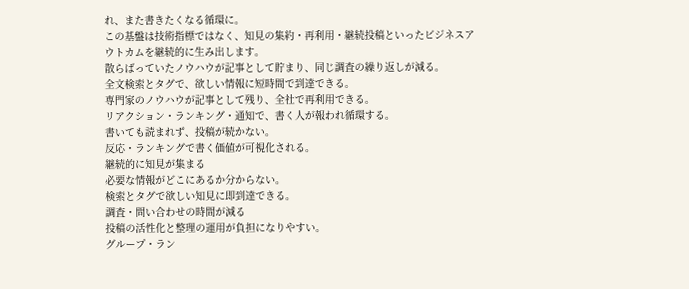れ、また書きたくなる循環に。
この基盤は技術指標ではなく、知見の集約・再利用・継続投稿といったビジネスアウトカムを継続的に生み出します。
散らばっていたノウハウが記事として貯まり、同じ調査の繰り返しが減る。
全文検索とタグで、欲しい情報に短時間で到達できる。
専門家のノウハウが記事として残り、全社で再利用できる。
リアクション・ランキング・通知で、書く人が報われ循環する。
書いても読まれず、投稿が続かない。
反応・ランキングで書く価値が可視化される。
継続的に知見が集まる
必要な情報がどこにあるか分からない。
検索とタグで欲しい知見に即到達できる。
調査・問い合わせの時間が減る
投稿の活性化と整理の運用が負担になりやすい。
グループ・ラン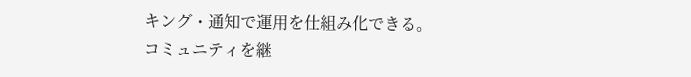キング・通知で運用を仕組み化できる。
コミュニティを継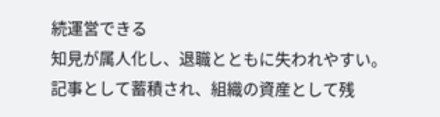続運営できる
知見が属人化し、退職とともに失われやすい。
記事として蓄積され、組織の資産として残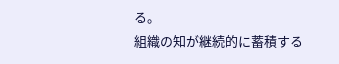る。
組織の知が継続的に蓄積する